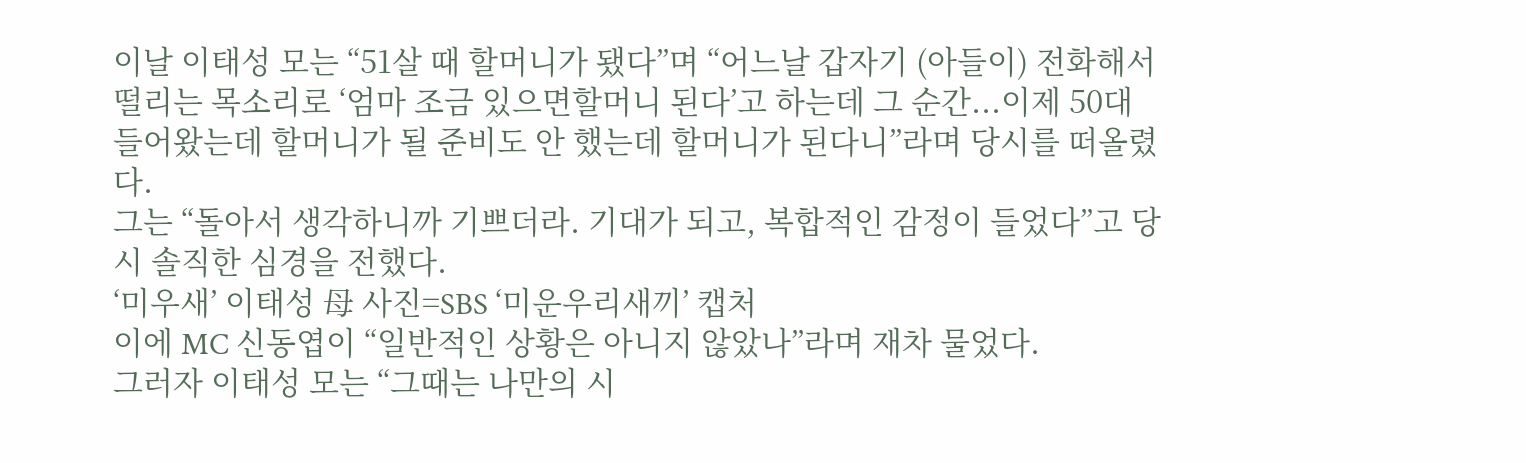이날 이태성 모는 “51살 때 할머니가 됐다”며 “어느날 갑자기 (아들이) 전화해서 떨리는 목소리로 ‘엄마 조금 있으면할머니 된다’고 하는데 그 순간...이제 50대 들어왔는데 할머니가 될 준비도 안 했는데 할머니가 된다니”라며 당시를 떠올렸다.
그는 “돌아서 생각하니까 기쁘더라. 기대가 되고, 복합적인 감정이 들었다”고 당시 솔직한 심경을 전했다.
‘미우새’ 이태성 母 사진=SBS ‘미운우리새끼’ 캡처
이에 MC 신동엽이 “일반적인 상황은 아니지 않았나”라며 재차 물었다.
그러자 이태성 모는 “그때는 나만의 시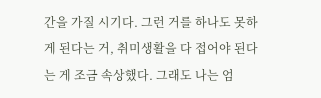간을 가질 시기다. 그런 거를 하나도 못하게 된다는 거, 취미생활을 다 접어야 된다는 게 조금 속상했다. 그래도 나는 엄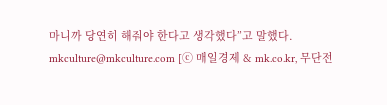마니까 당연히 해줘야 한다고 생각했다”고 말했다. mkculture@mkculture.com [ⓒ 매일경제 & mk.co.kr, 무단전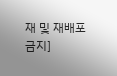재 및 재배포 금지]